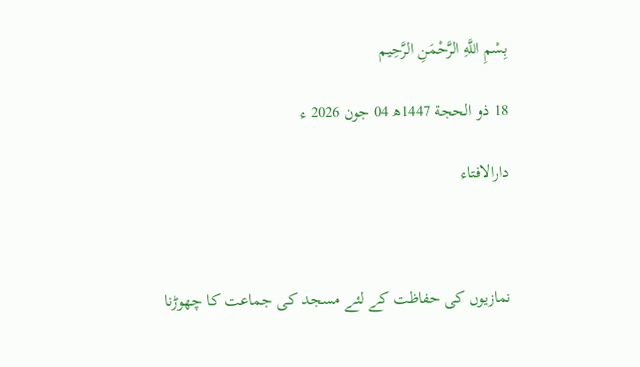بِسْمِ اللَّهِ الرَّحْمَنِ الرَّحِيم

18 ذو الحجة 1447ھ 04 جون 2026 ء

دارالافتاء



نمازیوں کی حفاظت کے لئے مسجد کی جماعت کا چھوڑنا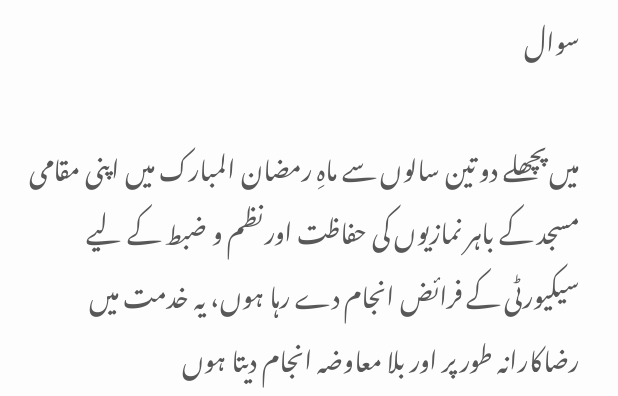سوال

میں پچھلے دو تین سالوں سے ماہِ رمضان المبارک میں اپنی مقامی مسجد کے باہر نمازیوں کی حفاظت اور نظم و ضبط کے لیے سیکیورٹی کے فرائض انجام دے رہا ہوں، یہ خدمت میں رضاکارانہ طور پر اور بلا معاوضہ انجام دیتا ہوں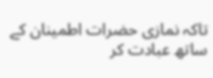تاکہ نمازی حضرات اطمینان کے ساتھ عبادت کر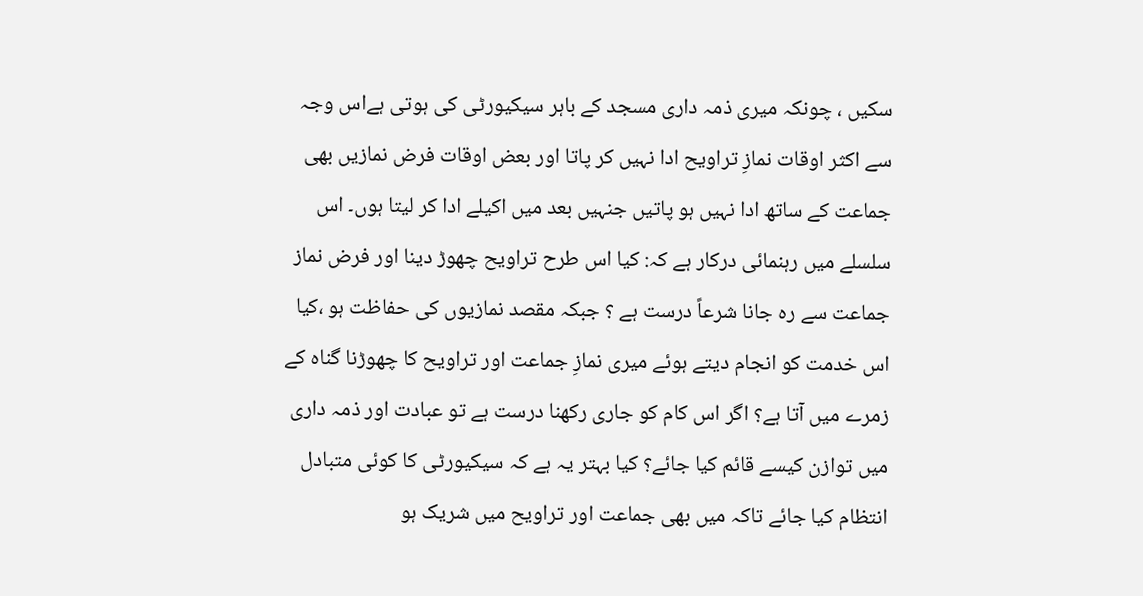سکیں ، چونکہ میری ذمہ داری مسجد کے باہر سیکیورٹی کی ہوتی ہےاس وجہ سے اکثر اوقات نمازِ تراویح ادا نہیں کر پاتا اور بعض اوقات فرض نمازیں بھی جماعت کے ساتھ ادا نہیں ہو پاتیں جنہیں بعد میں اکیلے ادا کر لیتا ہوں۔ اس سلسلے میں رہنمائی درکار ہے کہ: کیا اس طرح تراویح چھوڑ دینا اور فرض نماز جماعت سے رہ جانا شرعاً درست ہے ؟ جبکہ مقصد نمازیوں کی حفاظت ہو ،کیا اس خدمت کو انجام دیتے ہوئے میری نمازِ جماعت اور تراویح کا چھوڑنا گناہ کے زمرے میں آتا ہے؟ اگر اس کام کو جاری رکھنا درست ہے تو عبادت اور ذمہ داری میں توازن کیسے قائم کیا جائے؟ کیا بہتر یہ ہے کہ سیکیورٹی کا کوئی متبادل انتظام کیا جائے تاکہ میں بھی جماعت اور تراویح میں شریک ہو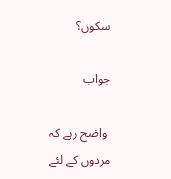سکوں؟

جواب

 واضح رہے کہ مردوں کے لئے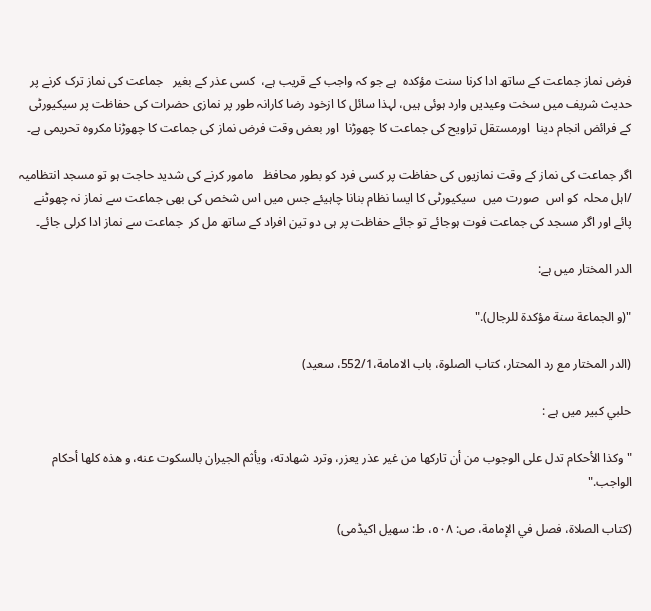فرض نماز جماعت کے ساتھ ادا کرنا سنت مؤکدہ  ہے جو کہ واجب کے قریب ہے،  کسی عذر کے بغیر   جماعت کی نماز ترک کرنے پر حدیث شریف میں سخت وعیدیں وارد ہوئی ہیں، لہذا سائل کا ازخود رضا کارانہ طور پر نمازی حضرات کی حفاظت پر سیکیورٹی کے فرائض انجام دینا  اورمستقل تراویح کی جماعت کا چھوڑنا  اور بعض وقت فرض نماز کی جماعت کا چھوڑنا مکروہ تحریمی ہے۔

اگر جماعت کی نماز کے وقت نمازیوں کی حفاظت پر کسی فرد کو بطور محافظ   مامور کرنے کی شدید حاجت ہو تو مسجد انتظامیہ /اہل محلہ  کو اس  صورت میں  سیکیورٹی کا ایسا نظام بنانا چاہیئے جس میں اس شخص کی بھی جماعت سے نماز نہ چھوٹنے پائے اور اگر مسجد کی جماعت فوت ہوجائے تو جائے حفاظت پر ہی دو تین افراد کے ساتھ مل کر  جماعت سے نماز ادا کرلی جائے۔

الدر المختار ميں ہے:

"(و الجماعة سنة مؤكدة للرجال)."

(الدر المختار مع رد المحتار، كتاب الصلوة، باب الامامة،552/1، سعيد)

حلبي کبیر میں ہے :

" وکذا الأحکام تدل علی الوجوب من أن تارکها من غیر عذر یعزر، وترد شهادته، ویأثم الجیران بالسکوت عنه، و هذہ کلها أحکام الواجب."

(كتاب الصلاة، فصل في الإمامة، ص: ٥٠٨، ط: سهيل اكيڈمی)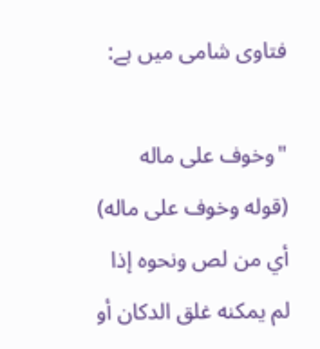فتاوی شامی میں ہے:

"وخوف على ماله (قوله وخوف على ماله) أي من لص ونحوه إذا لم يمكنه غلق الدكان أو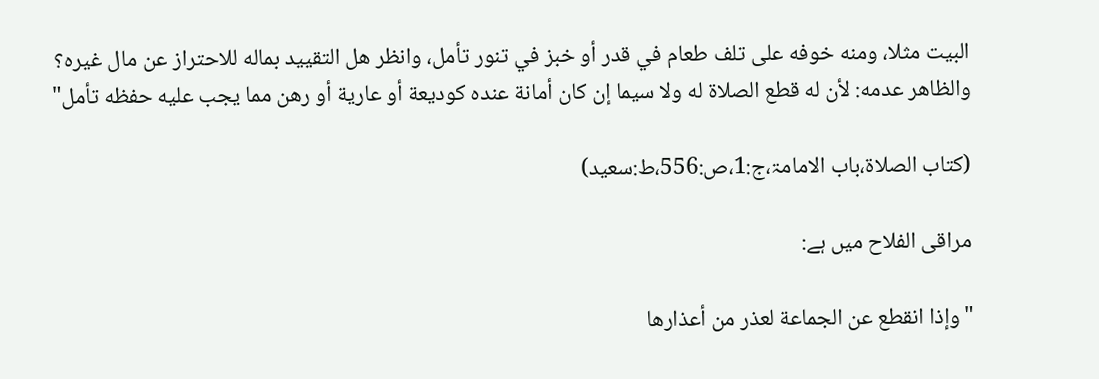البيت مثلا، ومنه خوفه على تلف طعام في قدر أو خبز في تنور تأمل، وانظر هل التقييد بماله للاحتراز عن مال غيره؟ والظاهر عدمه: لأن له قطع الصلاة له ولا سيما إن كان أمانة عنده كوديعة أو عارية أو رهن مما يجب عليه حفظه تأمل"

(کتاب الصلاۃ،باب الامامۃ،ج:1،ص:556،ط:سعید)

مراقی الفلاح میں ہے:

"وإذا انقطع عن الجماعة لعذر من أعذارها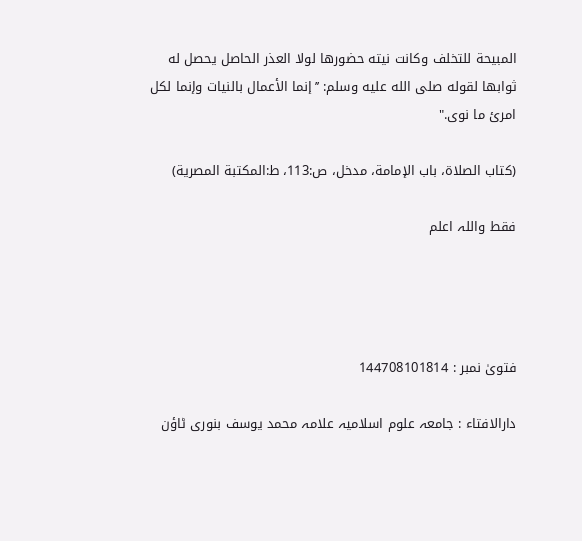المبيحة للتخلف وكانت نيته حضورها لولا العذر الحاصل يحصل له ثوابها لقوله صلى الله عليه وسلم: ’’إنما الأعمال بالنيات وإنما لكل امرئ ما نوى."

(كتاب الصلاة، باب الإمامة، مدخل، ص:113، ط:المكتبة المصرية)

فقط واللہ اعلم




فتویٰ نمبر : 144708101814

دارالافتاء : جامعہ علوم اسلامیہ علامہ محمد یوسف بنوری ٹاؤن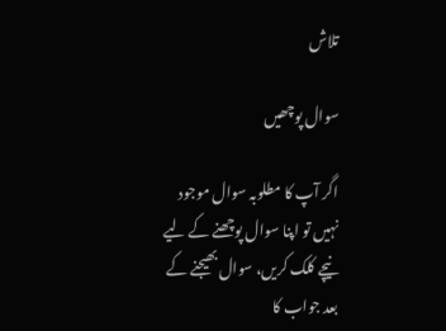تلاش

سوال پوچھیں

اگر آپ کا مطلوبہ سوال موجود نہیں تو اپنا سوال پوچھنے کے لیے نیچے کلک کریں، سوال بھیجنے کے بعد جواب کا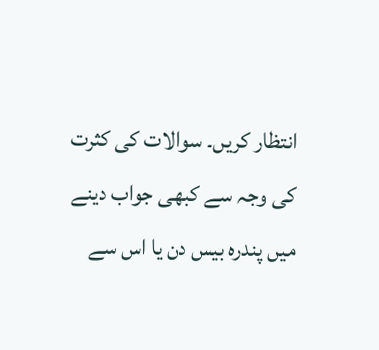انتظار کریں۔ سوالات کی کثرت کی وجہ سے کبھی جواب دینے میں پندرہ بیس دن یا اس سے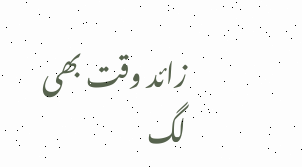زائد وقت بھی لگ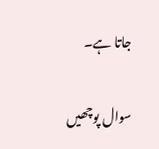جاتا ہے۔

سوال پوچھیں